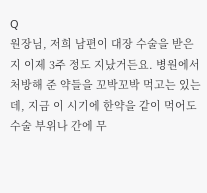Q
원장님, 저희 남편이 대장 수술을 받은 지 이제 3주 정도 지났거든요. 병원에서 처방해 준 약들을 꼬박꼬박 먹고는 있는데, 지금 이 시기에 한약을 같이 먹어도 수술 부위나 간에 무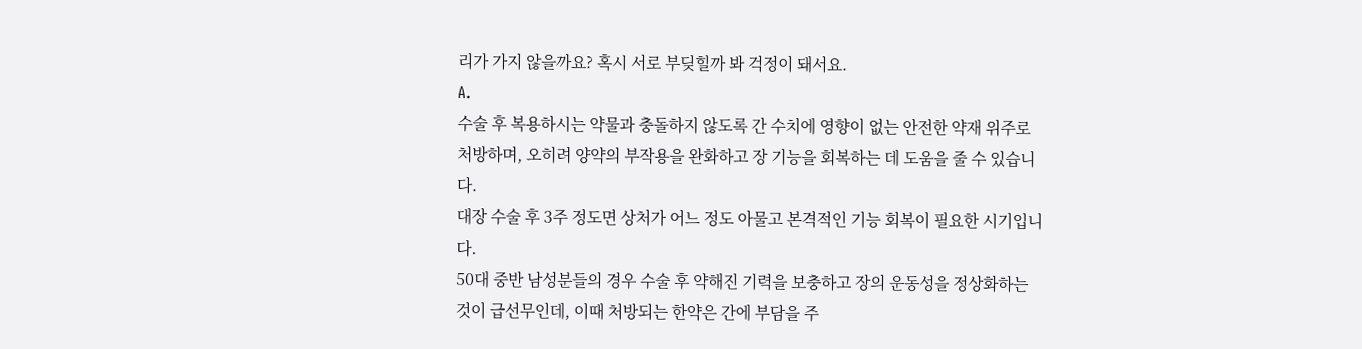리가 가지 않을까요? 혹시 서로 부딪힐까 봐 걱정이 돼서요.
A.
수술 후 복용하시는 약물과 충돌하지 않도록 간 수치에 영향이 없는 안전한 약재 위주로 처방하며, 오히려 양약의 부작용을 완화하고 장 기능을 회복하는 데 도움을 줄 수 있습니다.
대장 수술 후 3주 정도면 상처가 어느 정도 아물고 본격적인 기능 회복이 필요한 시기입니다.
50대 중반 남성분들의 경우 수술 후 약해진 기력을 보충하고 장의 운동성을 정상화하는 것이 급선무인데, 이때 처방되는 한약은 간에 부담을 주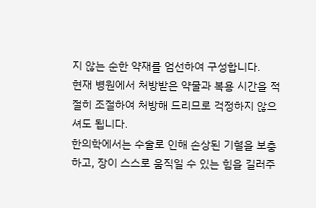지 않는 순한 약재를 엄선하여 구성합니다.
현재 병원에서 처방받은 약물과 복용 시간을 적절히 조절하여 처방해 드리므로 걱정하지 않으셔도 됩니다.
한의학에서는 수술로 인해 손상된 기혈을 보충하고, 장이 스스로 움직일 수 있는 힘을 길러주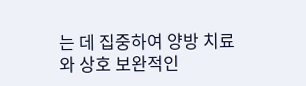는 데 집중하여 양방 치료와 상호 보완적인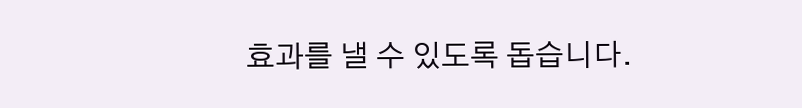효과를 낼 수 있도록 돕습니다.